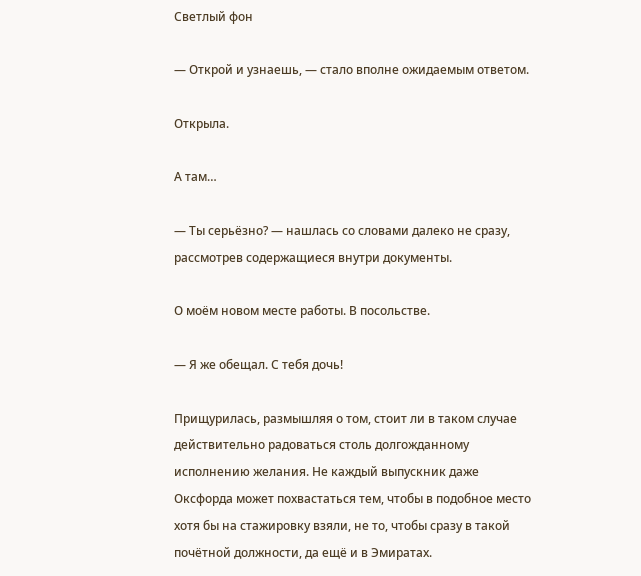Светлый фон

— Открой и узнаешь, — стало вполне ожидаемым ответом.

Открыла.

А там…

— Ты серьёзно? — нашлась со словами далеко не сразу, рассмотрев содержащиеся внутри документы.

О моём новом месте работы. В посольстве.

— Я же обещал. С тебя дочь!

Прищурилась, размышляя о том, стоит ли в таком случае действительно радоваться столь долгожданному исполнению желания. Не каждый выпускник даже Оксфорда может похвастаться тем, чтобы в подобное место хотя бы на стажировку взяли, не то, чтобы сразу в такой почётной должности, да ещё и в Эмиратах.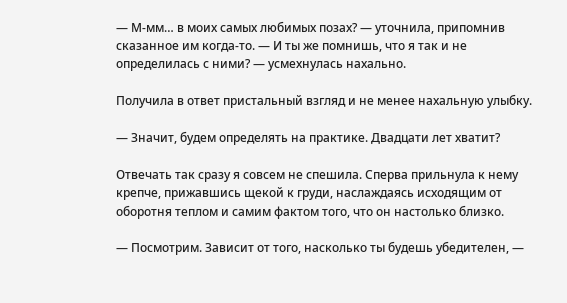— М-мм… в моих самых любимых позах? — уточнила, припомнив сказанное им когда-то. — И ты же помнишь, что я так и не определилась с ними? — усмехнулась нахально.

Получила в ответ пристальный взгляд и не менее нахальную улыбку.

— Значит, будем определять на практике. Двадцати лет хватит?

Отвечать так сразу я совсем не спешила. Сперва прильнула к нему крепче, прижавшись щекой к груди, наслаждаясь исходящим от оборотня теплом и самим фактом того, что он настолько близко.

— Посмотрим. Зависит от того, насколько ты будешь убедителен, —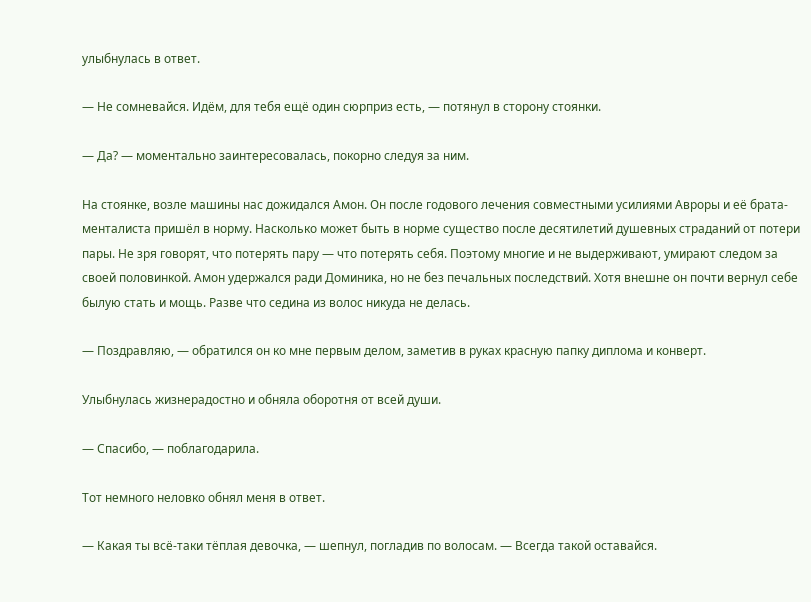улыбнулась в ответ.

— Не сомневайся. Идём, для тебя ещё один сюрприз есть, — потянул в сторону стоянки.

— Да? — моментально заинтересовалась, покорно следуя за ним.

На стоянке, возле машины нас дожидался Амон. Он после годового лечения совместными усилиями Авроры и её брата-менталиста пришёл в норму. Насколько может быть в норме существо после десятилетий душевных страданий от потери пары. Не зря говорят, что потерять пару — что потерять себя. Поэтому многие и не выдерживают, умирают следом за своей половинкой. Амон удержался ради Доминика, но не без печальных последствий. Хотя внешне он почти вернул себе былую стать и мощь. Разве что седина из волос никуда не делась.

— Поздравляю, — обратился он ко мне первым делом, заметив в руках красную папку диплома и конверт.

Улыбнулась жизнерадостно и обняла оборотня от всей души.

— Спасибо, — поблагодарила.

Тот немного неловко обнял меня в ответ.

— Какая ты всё-таки тёплая девочка, — шепнул, погладив по волосам. — Всегда такой оставайся.